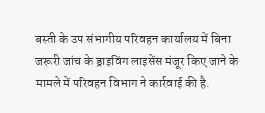बस्ती के उप संभागीय परिवहन कार्यालय में बिना जरूरी जांच के ड्राइविंग लाइसेंस मंजूर किए जाने के मामले में परिवहन विभाग ने कार्रवाई की है.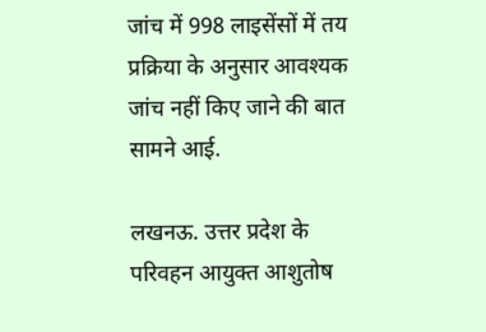जांच में 998 लाइसेंसों में तय प्रक्रिया के अनुसार आवश्यक जांच नहीं किए जाने की बात सामने आई.

लखनऊ. उत्तर प्रदेश के परिवहन आयुक्त आशुतोष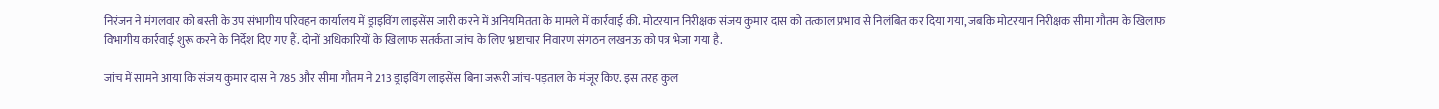निरंजन ने मंगलवार को बस्ती के उप संभागीय परिवहन कार्यालय में ड्राइविंग लाइसेंस जारी करने में अनियमितता के मामले में कार्रवाई की. मोटरयान निरीक्षक संजय कुमार दास को तत्काल प्रभाव से निलंबित कर दिया गया, जबकि मोटरयान निरीक्षक सीमा गौतम के खिलाफ विभागीय कार्रवाई शुरू करने के निर्देश दिए गए हैं. दोनों अधिकारियों के खिलाफ सतर्कता जांच के लिए भ्रष्टाचार निवारण संगठन लखनऊ को पत्र भेजा गया है.

जांच में सामने आया कि संजय कुमार दास ने 785 और सीमा गौतम ने 213 ड्राइविंग लाइसेंस बिना जरूरी जांच-पड़ताल के मंजूर किए. इस तरह कुल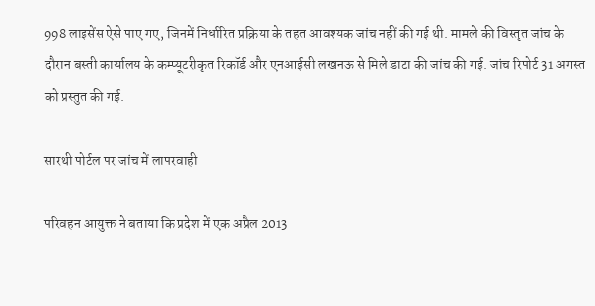998 लाइसेंस ऐसे पाए गए, जिनमें निर्धारित प्रक्रिया के तहत आवश्यक जांच नहीं की गई थी. मामले की विस्तृत जांच के दौरान बस्ती कार्यालय के कम्प्यूटरीकृत रिकॉर्ड और एनआईसी लखनऊ से मिले डाटा की जांच की गई. जांच रिपोर्ट 31 अगस्त को प्रस्तुत की गई.

सारथी पोर्टल पर जांच में लापरवाही

परिवहन आयुक्त ने बताया कि प्रदेश में एक अप्रैल 2013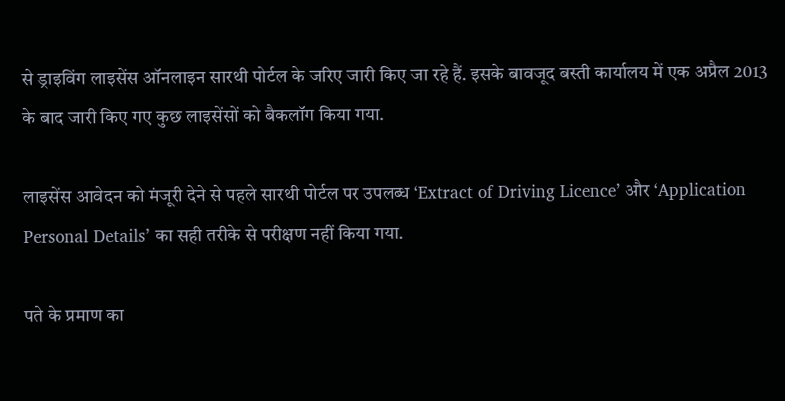से ड्राइविंग लाइसेंस ऑनलाइन सारथी पोर्टल के जरिए जारी किए जा रहे हैं. इसके बावजूद बस्ती कार्यालय में एक अप्रैल 2013 के बाद जारी किए गए कुछ लाइसेंसों को बैकलॉग किया गया.

लाइसेंस आवेदन को मंजूरी देने से पहले सारथी पोर्टल पर उपलब्ध ‘Extract of Driving Licence’ और ‘Application Personal Details’ का सही तरीके से परीक्षण नहीं किया गया.

पते के प्रमाण का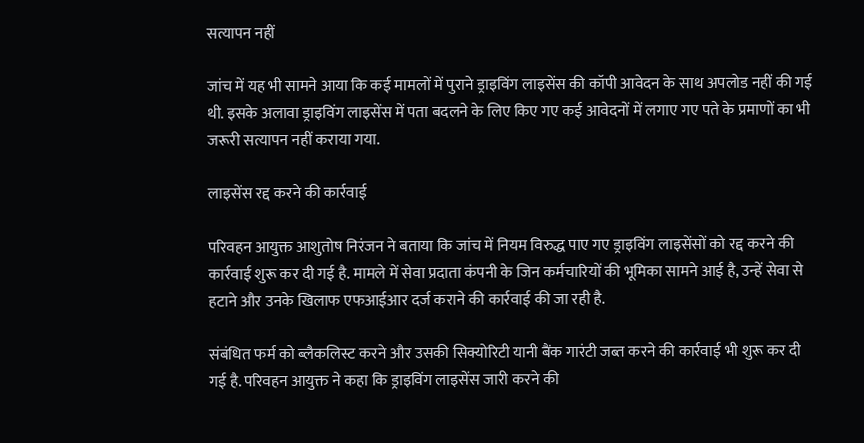सत्यापन नहीं

जांच में यह भी सामने आया कि कई मामलों में पुराने ड्राइविंग लाइसेंस की कॉपी आवेदन के साथ अपलोड नहीं की गई थी. इसके अलावा ड्राइविंग लाइसेंस में पता बदलने के लिए किए गए कई आवेदनों में लगाए गए पते के प्रमाणों का भी जरूरी सत्यापन नहीं कराया गया.

लाइसेंस रद्द करने की कार्रवाई

परिवहन आयुक्त आशुतोष निरंजन ने बताया कि जांच में नियम विरुद्ध पाए गए ड्राइविंग लाइसेंसों को रद्द करने की कार्रवाई शुरू कर दी गई है. मामले में सेवा प्रदाता कंपनी के जिन कर्मचारियों की भूमिका सामने आई है, उन्हें सेवा से हटाने और उनके खिलाफ एफआईआर दर्ज कराने की कार्रवाई की जा रही है.

संबंधित फर्म को ब्लैकलिस्ट करने और उसकी सिक्योरिटी यानी बैंक गारंटी जब्त करने की कार्रवाई भी शुरू कर दी गई है. परिवहन आयुक्त ने कहा कि ड्राइविंग लाइसेंस जारी करने की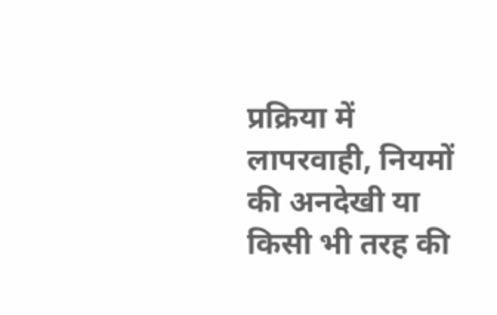प्रक्रिया में लापरवाही, नियमों की अनदेखी या किसी भी तरह की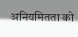अनियमितता को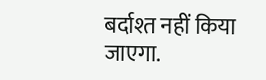बर्दाश्त नहीं किया जाएगा.